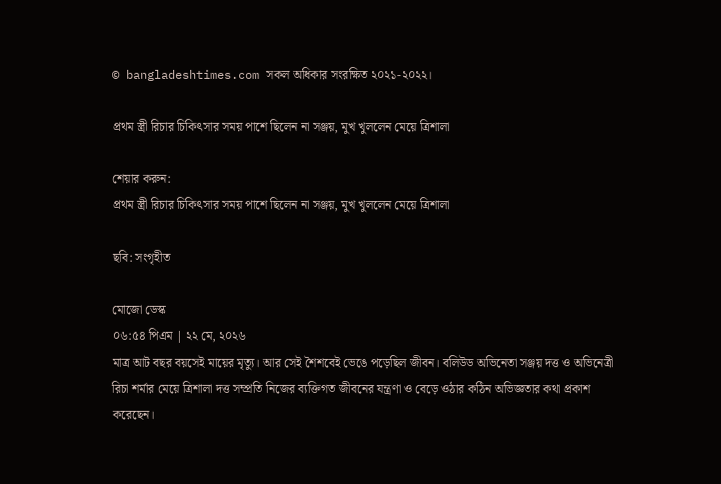© bangladeshtimes.com সকল অধিকার সংরক্ষিত ২০২১-২০২২।

প্রথম স্ত্রী রিচার চিকিৎসার সময় পাশে ছিলেন না সঞ্জয়, মুখ খুললেন মেয়ে ত্রিশালা

শেয়ার করুন:
প্রথম স্ত্রী রিচার চিকিৎসার সময় পাশে ছিলেন না সঞ্জয়, মুখ খুললেন মেয়ে ত্রিশালা

ছবি: সংগৃহীত

মোজো ডেস্ক
০৬:৫৪ পিএম | ২২ মে, ২০২৬
মাত্র আট বছর বয়সেই মায়ের মৃত্যু। আর সেই শৈশবেই ভেঙে পড়েছিল জীবন। বলিউড অভিনেতা সঞ্জয় দত্ত ও অভিনেত্রী রিচা শর্মার মেয়ে ত্রিশালা দত্ত সম্প্রতি নিজের ব্যক্তিগত জীবনের যন্ত্রণা ও বেড়ে ওঠার কঠিন অভিজ্ঞতার কথা প্রকাশ করেছেন।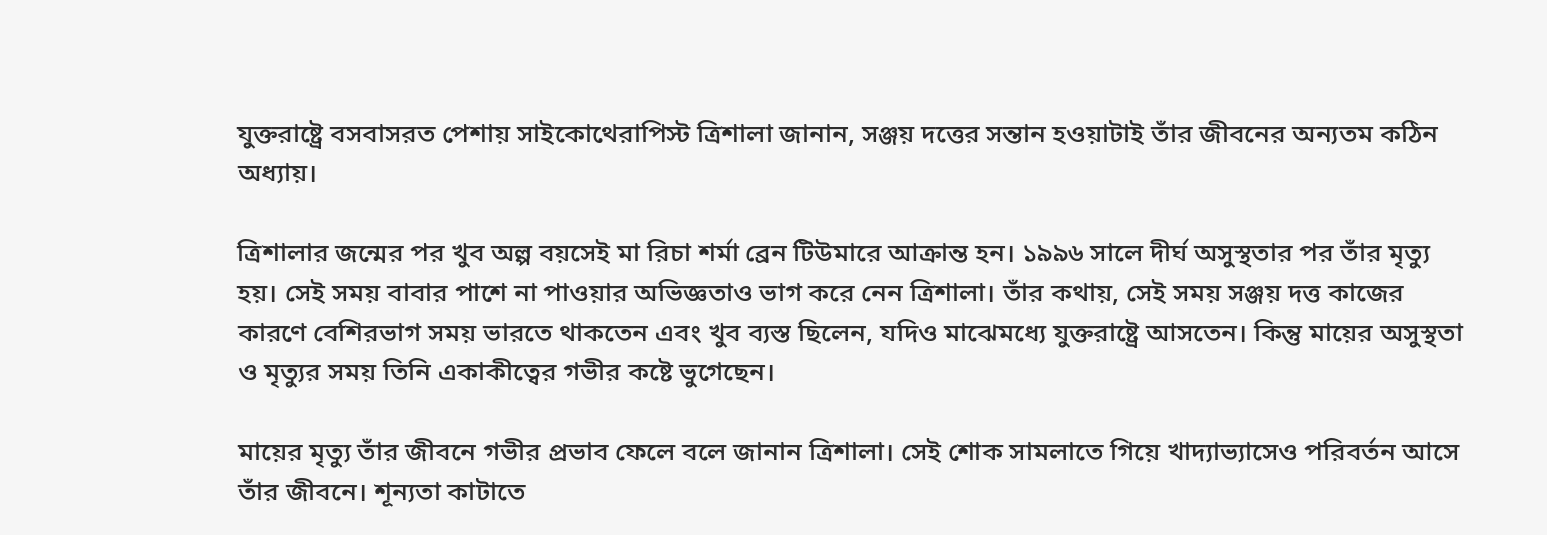যুক্তরাষ্ট্রে বসবাসরত পেশায় সাইকোথেরাপিস্ট ত্রিশালা জানান, সঞ্জয় দত্তের সন্তান হওয়াটাই তাঁর জীবনের অন্যতম কঠিন অধ্যায়।

ত্রিশালার জন্মের পর খুব অল্প বয়সেই মা রিচা শর্মা ব্রেন টিউমারে আক্রান্ত হন। ১৯৯৬ সালে দীর্ঘ অসুস্থতার পর তাঁর মৃত্যু হয়। সেই সময় বাবার পাশে না পাওয়ার অভিজ্ঞতাও ভাগ করে নেন ত্রিশালা। তাঁর কথায়, সেই সময় সঞ্জয় দত্ত কাজের কারণে বেশিরভাগ সময় ভারতে থাকতেন এবং খুব ব্যস্ত ছিলেন, যদিও মাঝেমধ্যে যুক্তরাষ্ট্রে আসতেন। কিন্তু মায়ের অসুস্থতা ও মৃত্যুর সময় তিনি একাকীত্বের গভীর কষ্টে ভুগেছেন।

মায়ের মৃত্যু তাঁর জীবনে গভীর প্রভাব ফেলে বলে জানান ত্রিশালা। সেই শোক সামলাতে গিয়ে খাদ্যাভ্যাসেও পরিবর্তন আসে তাঁর জীবনে। শূন্যতা কাটাতে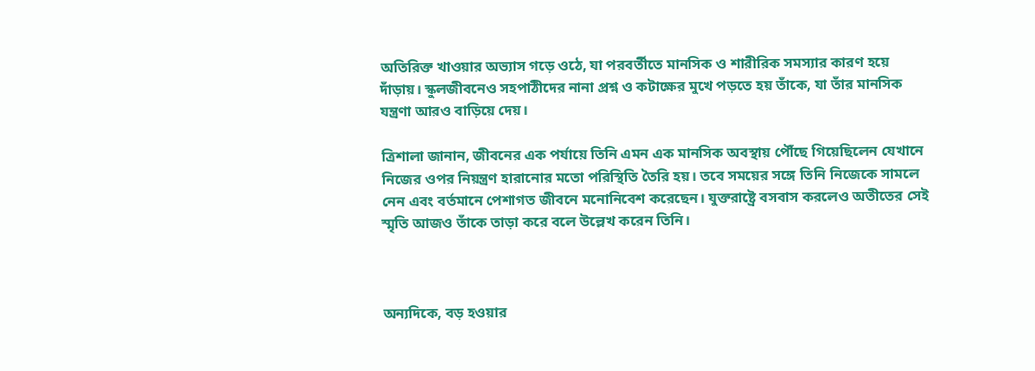অতিরিক্ত খাওয়ার অভ্যাস গড়ে ওঠে, যা পরবর্তীতে মানসিক ও শারীরিক সমস্যার কারণ হয়ে দাঁড়ায়। স্কুলজীবনেও সহপাঠীদের নানা প্রশ্ন ও কটাক্ষের মুখে পড়তে হয় তাঁকে, যা তাঁর মানসিক যন্ত্রণা আরও বাড়িয়ে দেয়।

ত্রিশালা জানান, জীবনের এক পর্যায়ে তিনি এমন এক মানসিক অবস্থায় পৌঁছে গিয়েছিলেন যেখানে নিজের ওপর নিয়ন্ত্রণ হারানোর মতো পরিস্থিতি তৈরি হয়। তবে সময়ের সঙ্গে তিনি নিজেকে সামলে নেন এবং বর্তমানে পেশাগত জীবনে মনোনিবেশ করেছেন। যুক্তরাষ্ট্রে বসবাস করলেও অতীতের সেই স্মৃতি আজও তাঁকে তাড়া করে বলে উল্লেখ করেন তিনি।



অন্যদিকে, বড় হওয়ার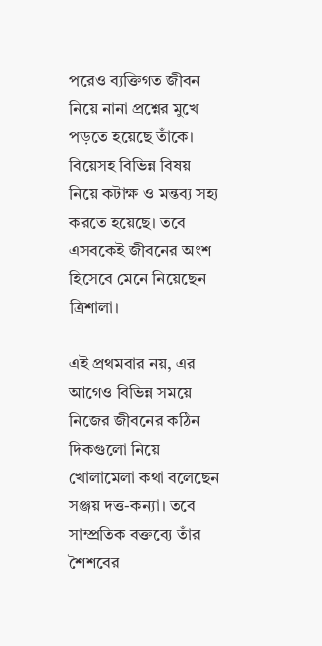পরেও ব্যক্তিগত জীবন নিয়ে নানা প্রশ্নের মুখে পড়তে হয়েছে তাঁকে। বিয়েসহ বিভিন্ন বিষয় নিয়ে কটাক্ষ ও মন্তব্য সহ্য করতে হয়েছে। তবে এসবকেই জীবনের অংশ হিসেবে মেনে নিয়েছেন ত্রিশালা।

এই প্রথমবার নয়, এর আগেও বিভিন্ন সময়ে নিজের জীবনের কঠিন দিকগুলো নিয়ে খোলামেলা কথা বলেছেন সঞ্জয় দত্ত-কন্যা। তবে সাম্প্রতিক বক্তব্যে তাঁর শৈশবের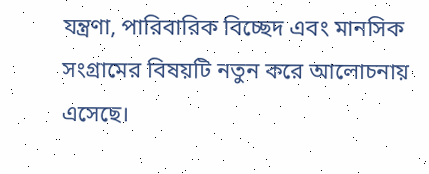যন্ত্রণা, পারিবারিক বিচ্ছেদ এবং মানসিক সংগ্রামের বিষয়টি নতুন করে আলোচনায় এসেছে।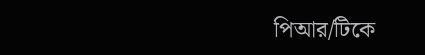পিআর/টিকে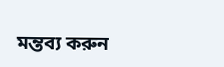মন্তব্য করুন